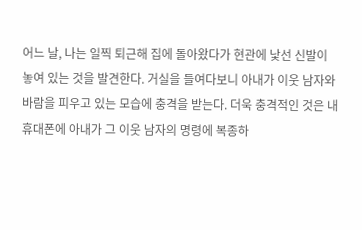어느 날, 나는 일찍 퇴근해 집에 돌아왔다가 현관에 낯선 신발이 놓여 있는 것을 발견한다. 거실을 들여다보니 아내가 이웃 남자와 바람을 피우고 있는 모습에 충격을 받는다. 더욱 충격적인 것은 내 휴대폰에 아내가 그 이웃 남자의 명령에 복종하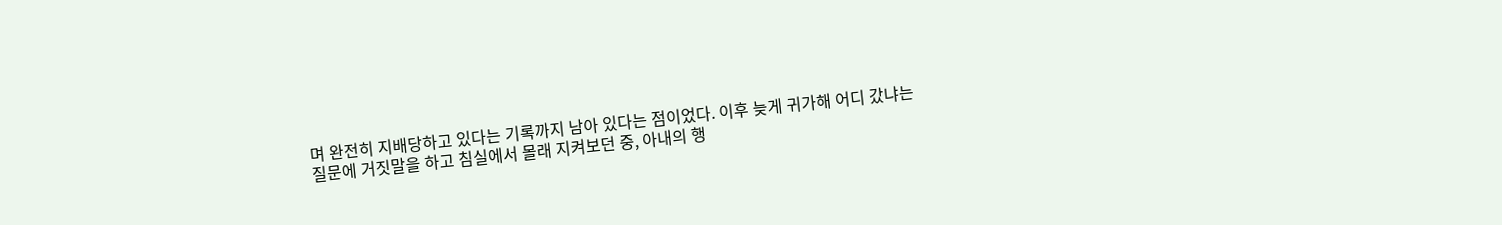며 완전히 지배당하고 있다는 기록까지 남아 있다는 점이었다. 이후 늦게 귀가해 어디 갔냐는 질문에 거짓말을 하고 침실에서 몰래 지켜보던 중, 아내의 행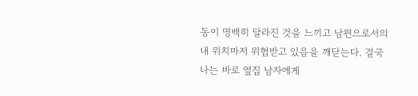동이 명백히 달라진 것을 느끼고 남편으로서의 내 위치마저 위협받고 있음을 깨닫는다. 결국 나는 바로 옆집 남자에게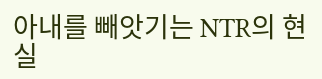아내를 빼앗기는 NTR의 현실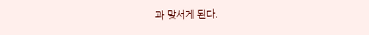과 맞서게 된다.